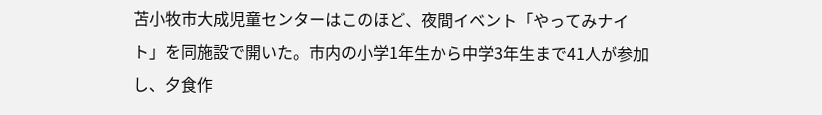苫小牧市大成児童センターはこのほど、夜間イベント「やってみナイト」を同施設で開いた。市内の小学1年生から中学3年生まで41人が参加し、夕食作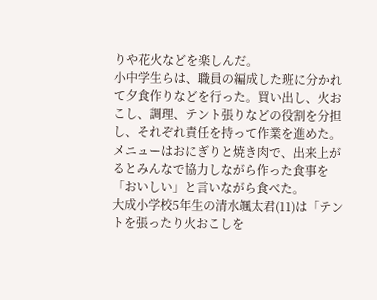りや花火などを楽しんだ。
小中学生らは、職員の編成した班に分かれて夕食作りなどを行った。買い出し、火おこし、調理、テント張りなどの役割を分担し、それぞれ責任を持って作業を進めた。
メニューはおにぎりと焼き肉で、出来上がるとみんなで協力しながら作った食事を「おいしい」と言いながら食べた。
大成小学校5年生の清水颯太君(11)は「テントを張ったり火おこしを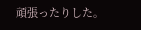頑張ったりした。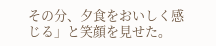その分、夕食をおいしく感じる」と笑顔を見せた。